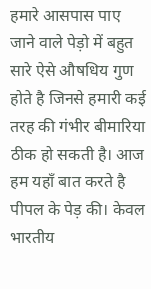हमारे आसपास पाए जाने वाले पेड़ो में बहुत सारे ऐसे औषधिय गुण होते है जिनसे हमारी कई तरह की गंभीर बीमारिया ठीक हो सकती है। आज हम यहाँ बात करते है पीपल के पेड़ की। केवल भारतीय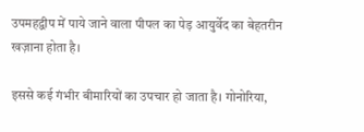उपमहद्वीप में पाये जाने वाला पीपल का पेड़ आयुर्वेद का बेहतरीन खज़ाना होता है।

इससे कई गंभीर बीमारियों का उपचार हो जाता है। गोनोरिया,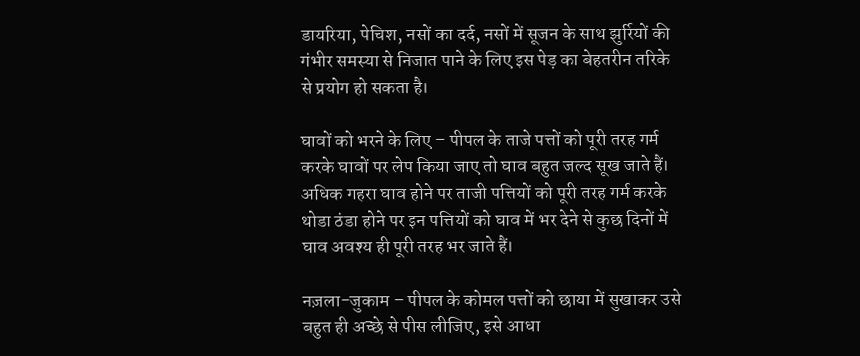डायरिया, पेचिश, नसों का दर्द, नसों में सूजन के साथ झुर्रियों की गंभीर समस्‍या से निजात पाने के लिए इस पेड़ का बेहतरीन तरिके से प्रयोग हो सकता है।

घावों को भरने के लिए – पीपल के ताजे पत्तों को पूरी तरह गर्म करके घावों पर लेप किया जाए तो घाव बहुत जल्द सूख जाते हैं। अधिक गहरा घाव होने पर ताजी पत्तियों को पूरी तरह गर्म करके थोडा ठंडा होने पर इन पत्तियों को घाव में भर देने से कुछ दिनों में घाव अवश्य ही पूरी तरह भर जाते हैं।

नज़ला-जुकाम – पीपल के कोमल पत्तों को छाया में सुखाकर उसे बहुत ही अच्‍छे से पीस लीजिए, इसे आधा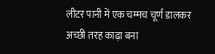लीटर पानी में एक चम्मच चूर्ण डालकर अच्छी तरह काढ़ा बना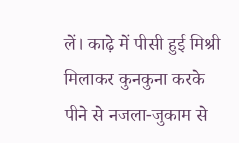लें। काढ़े में पीसी हुई मिश्री मिलाकर कुनकुना करके पीने से नजला-जुकाम से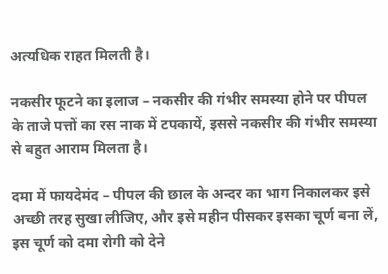अत्यधिक राहत मिलती है।

नकसीर फूटने का इलाज – नकसीर की गंभीर समस्‍या होने पर पीपल के ताजे पत्तों का रस नाक में टपकायें, इससे नकसीर की गंभीर समस्‍या से बहुत आराम मिलता है।

दमा में फायदेमंद – पीपल की छाल के अन्दर का भाग निकालकर इसे अच्छी तरह सुखा लीजिए, और इसे महीन पीसकर इसका चूर्ण बना लें, इस चूर्ण को दमा रोगी को देने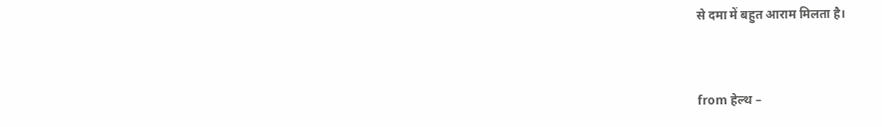से दमा में बहुत आराम मिलता है।



from हेल्थ –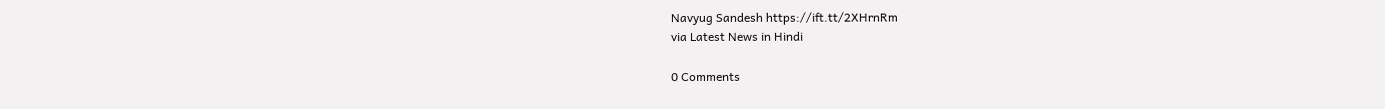Navyug Sandesh https://ift.tt/2XHrnRm
via Latest News in Hindi

0 Comments